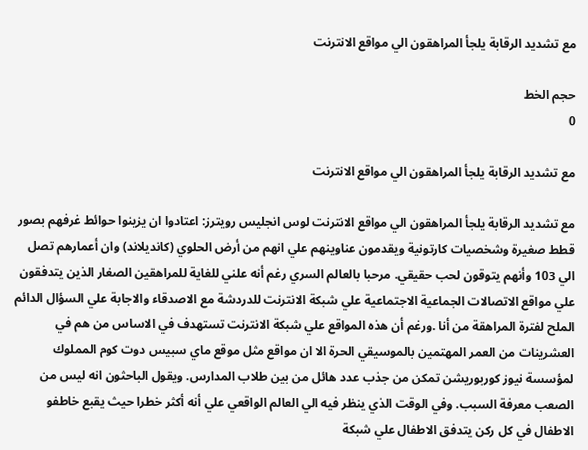مع تشديد الرقابة يلجأ المراهقون الي مواقع الانترنت

حجم الخط
0

مع تشديد الرقابة يلجأ المراهقون الي مواقع الانترنت

مع تشديد الرقابة يلجأ المراهقون الي مواقع الانترنت لوس انجليس رويترز: اعتادوا ان يزينوا حوائط غرفهم بصور قطط صغيرة وشخصيات كارتونية ويقدمون عناوينهم علي انهم من أرض الحلوي (كانديلاند) وان أعمارهم تصل الي 103 وأنهم يتوقون لحب حقيقي. مرحبا بالعالم السري رغم أنه علني للغاية للمراهقين الصغار الذين يتدفقون علي مواقع الاتصالات الجماعية الاجتماعية علي شبكة الانترنت للدردشة مع الاصدقاء والاجابة علي السؤال الدائم الملح لفترة المراهقة من أنا .ورغم أن هذه المواقع علي شبكة الانترنت تستهدف في الاساس من هم في العشرينات من العمر المهتمين بالموسيقي الحرة الا ان مواقع مثل موقع ماي سبيس دوت كوم المملوك لمؤسسة نيوز كوربوريشن تمكن من جذب عدد هائل من بين طلاب المدارس. ويقول الباحثون انه ليس من الصعب معرفة السبب. وفي الوقت الذي ينظر فيه الي العالم الواقعي علي أنه أكثر خطرا حيث يقبع خاطفو الاطفال في كل ركن يتدفق الاطفال علي شبكة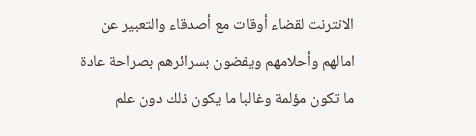الانترنت لقضاء أوقات مع أصدقاء والتعبير عن امالهم وأحلامهم ويفضون بسرائرهم بصراحة عادة ما تكون مؤلمة وغالبا ما يكون ذلك دون علم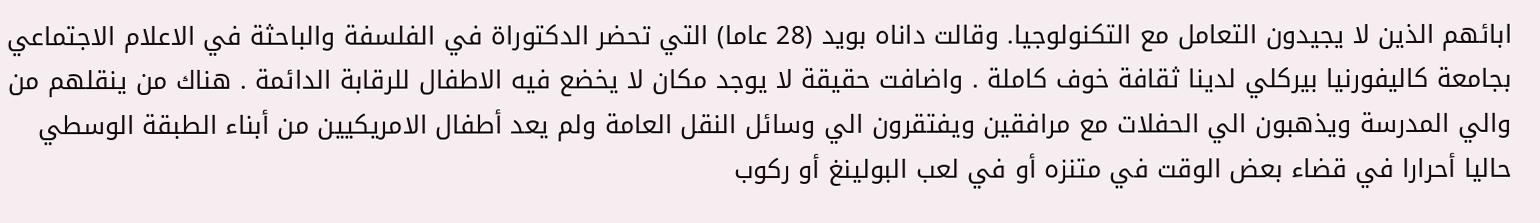ابائهم الذين لا يجيدون التعامل مع التكنولوجيا. وقالت داناه بويد (28 عاما) التي تحضر الدكتوراة في الفلسفة والباحثة في الاعلام الاجتماعي بجامعة كاليفورنيا بيركلي لدينا ثقافة خوف كاملة . واضافت حقيقة لا يوجد مكان لا يخضع فيه الاطفال للرقابة الدائمة . هناك من ينقلهم من والي المدرسة ويذهبون الي الحفلات مع مرافقين ويفتقرون الي وسائل النقل العامة ولم يعد أطفال الامريكيين من أبناء الطبقة الوسطي حاليا أحرارا في قضاء بعض الوقت في متنزه أو في لعب البولينغ أو ركوب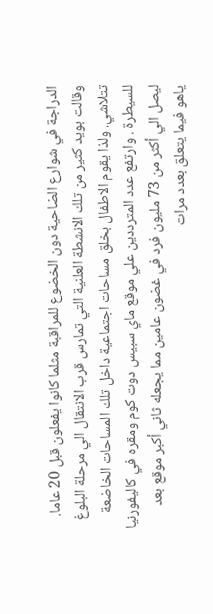الدراجة في شوارع الضاحية دون الخضوع للمراقبة مثلما كانوا يفعلون قبل 20 عاما. وقالت بويد كثير من تلك الانشطة العلنية التي تمارس قرب الانتقال الي مرحلة البلوغ تتلاشي. ولذا يقوم الاطفال بخلق مساحات اجتماعية داخل تلك المساحات الخاضعة للسيطرة . وارتفع عدد المترددين علي موقع ماي سبيس دوت كوم ومقره في كاليفورنيا ليصل الي أكثر من 73 مليون فرد في غضون عامين مما يجعله ثاني أكبر موقع بعد ياهو فيما يتعلق بعدد مرات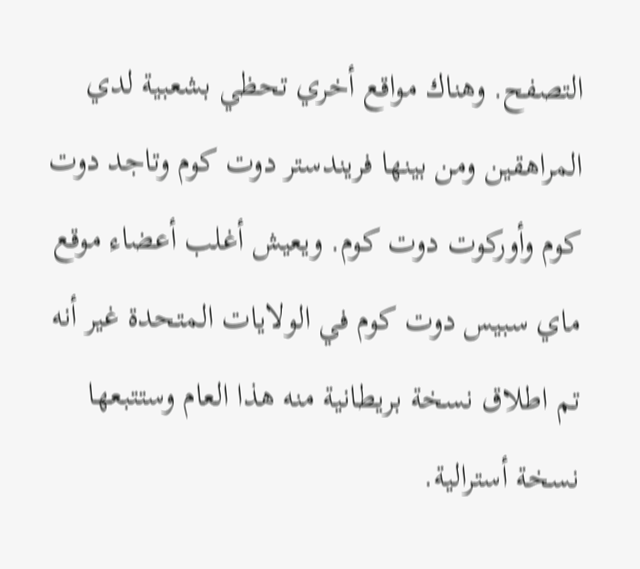التصفح. وهناك مواقع أخري تحظي بشعبية لدي المراهقين ومن بينها فريندستر دوت كوم وتاجد دوت كوم وأوركوت دوت كوم. ويعيش أغلب أعضاء موقع ماي سبيس دوت كوم في الولايات المتحدة غير أنه تم اطلاق نسخة بريطانية منه هذا العام وستتبعها نسخة أسترالية.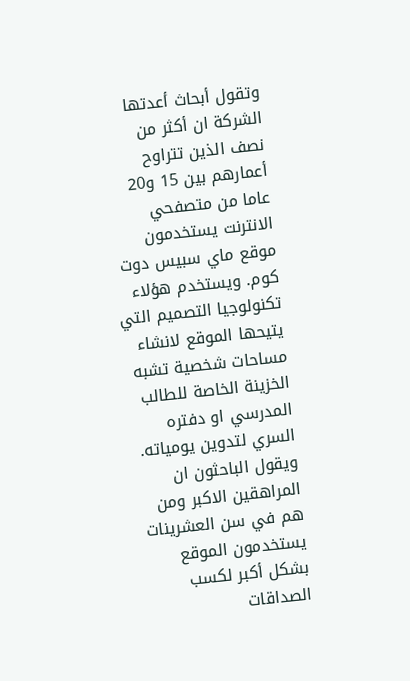وتقول أبحاث أعدتها الشركة ان أكثر من نصف الذين تتراوح أعمارهم بين 15 و20 عاما من متصفحي الانترنت يستخدمون موقع ماي سبيس دوت كوم. ويستخدم هؤلاء تكنولوجيا التصميم التي يتيحها الموقع لانشاء مساحات شخصية تشبه الخزينة الخاصة للطالب المدرسي او دفتره السري لتدوين يومياته. ويقول الباحثون ان المراهقين الاكبر ومن هم في سن العشرينات يستخدمون الموقع بشكل أكبر لكسب الصداقات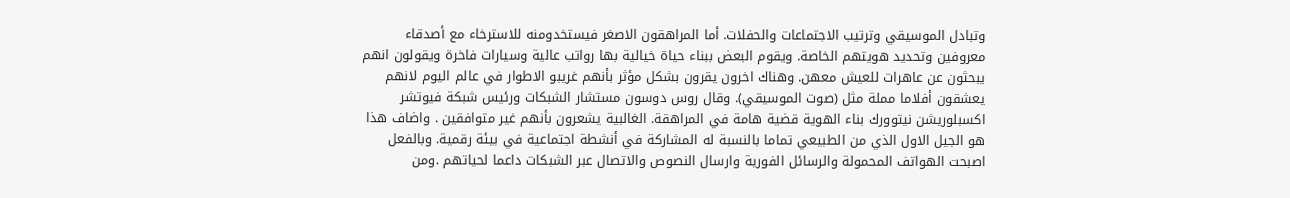وتبادل الموسيقي وترتيب الاجتماعات والحفلات. أما المراهقون الاصغر فيستخدومنه للاسترخاء مع أصدقاء معروفين وتحديد هويتهم الخاصة. ويقوم البعض ببناء حياة خيالية بها رواتب عالية وسيارات فاخرة ويقولون انهم يبحثون عن عاهرات للعيش معهن. وهناك اخرون يقرون بشكل مؤثر بأنهم غريبو الاطوار في عالم اليوم لانهم يعشقون أفلاما مملة مثل (صوت الموسيقي). وقال روس دوسون مستشار الشبكات ورئيس شبكة فيوتشر اكسبلوريشن نيتوورك بناء الهوية قضية هامة في المراهقة. الغالبية يشعرون بأنهم غير متوافقين . واضاف هذا هو الجيل الاول الذي من الطبيعي تماما بالنسبة له المشاركة في أنشطة اجتماعية في بيئة رقمية. وبالفعل اصبحت الهواتف المحمولة والرسائل الفورية وارسال النصوص والاتصال عبر الشبكات داعما لحياتهم .ومن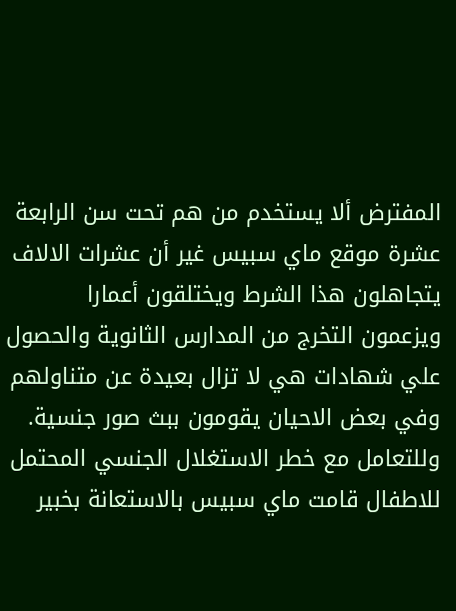المفترض ألا يستخدم من هم تحت سن الرابعة عشرة موقع ماي سبيس غير أن عشرات الالاف يتجاهلون هذا الشرط ويختلقون أعمارا ويزعمون التخرج من المدارس الثانوية والحصول علي شهادات هي لا تزال بعيدة عن متناولهم وفي بعض الاحيان يقومون ببث صور جنسية. وللتعامل مع خطر الاستغلال الجنسي المحتمل للاطفال قامت ماي سبيس بالاستعانة بخبير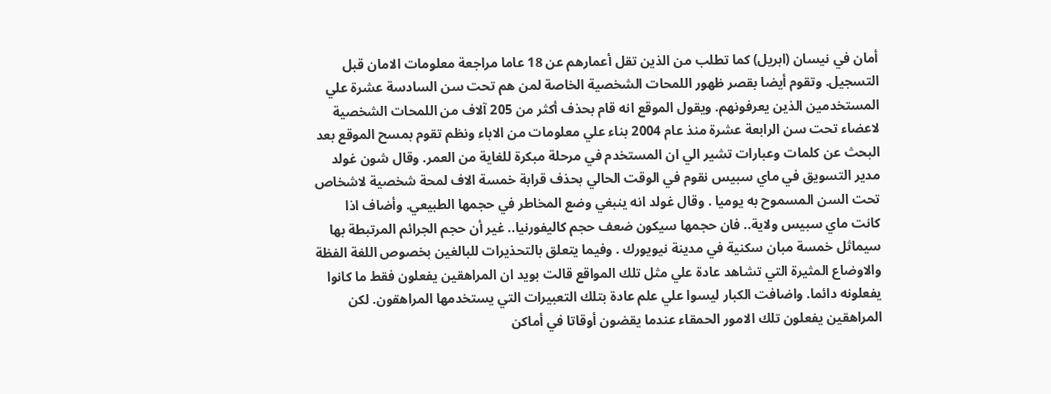أمان في نيسان (ابريل) كما تطلب من الذين تقل أعمارهم عن 18 عاما مراجعة معلومات الامان قبل التسجيل. وتقوم أيضا بقصر ظهور اللمحات الشخصية الخاصة لمن هم تحت سن السادسة عشرة علي المستخدمين الذين يعرفونهم. ويقول الموقع انه قام بحذف أكثر من 205 آلاف من اللمحات الشخصية لاعضاء تحت سن الرابعة عشرة منذ عام 2004 بناء علي معلومات من الاباء ونظم تقوم بمسح الموقع بعد البحث عن كلمات وعبارات تشير الي ان المستخدم في مرحلة مبكرة للغاية من العمر. وقال شون غولد مدير التسويق في ماي سبيس نقوم في الوقت الحالي بحذف قرابة خمسة الاف لمحة شخصية لاشخاص تحت السن المسموح به يوميا . وقال غولد انه ينبغي وضع المخاطر في حجمها الطبيعي. وأضاف اذا كانت ماي سبيس ولاية.. فان حجمها سيكون ضعف حجم كاليفورنيا.. غير أن حجم الجرائم المرتبطة بها سيماثل خمسة مبان سكنية في مدينة نيويورك . وفيما يتعلق بالتحذيرات للبالغين بخصوص اللغة الفظة والاوضاع المثيرة التي تشاهد عادة علي مثل تلك المواقع قالت بويد ان المراهقين يفعلون فقط ما كانوا يفعلونه دائما. واضافت الكبار ليسوا علي علم عادة بتلك التعبيرات التي يستخدمها المراهقون. لكن المراهقين يفعلون تلك الامور الحمقاء عندما يقضون أوقاتا في أماكن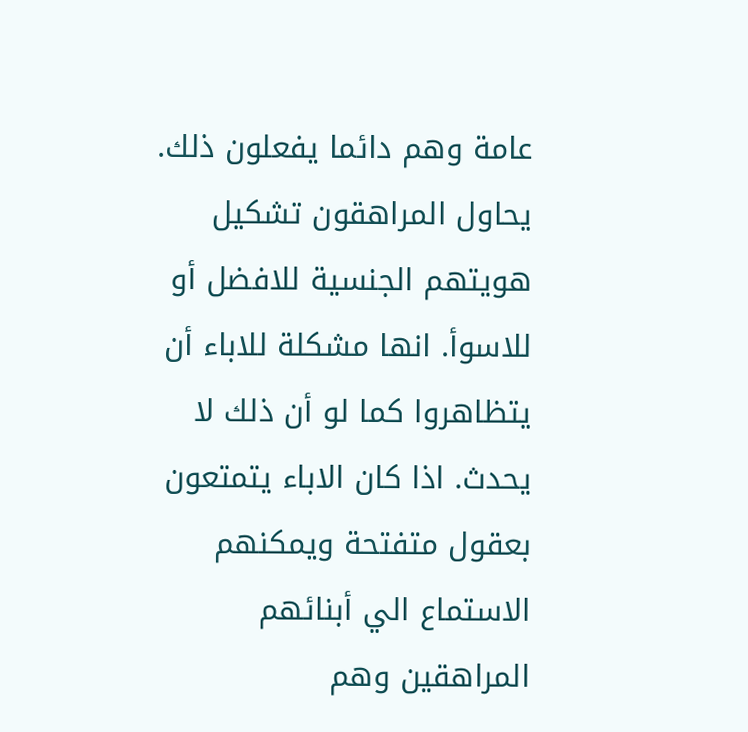عامة وهم دائما يفعلون ذلك. يحاول المراهقون تشكيل هويتهم الجنسية للافضل أو للاسوأ. انها مشكلة للاباء أن يتظاهروا كما لو أن ذلك لا يحدث. اذا كان الاباء يتمتعون بعقول متفتحة ويمكنهم الاستماع الي أبنائهم المراهقين وهم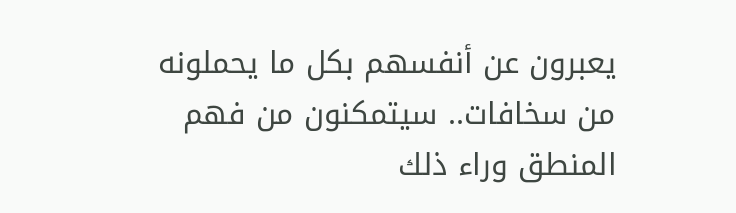يعبرون عن أنفسهم بكل ما يحملونه من سخافات.. سيتمكنون من فهم المنطق وراء ذلك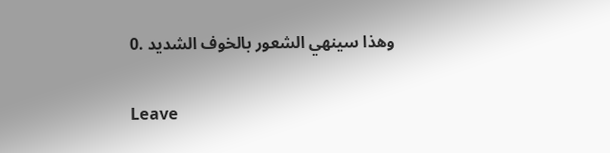وهذا سينهي الشعور بالخوف الشديد .0

Leave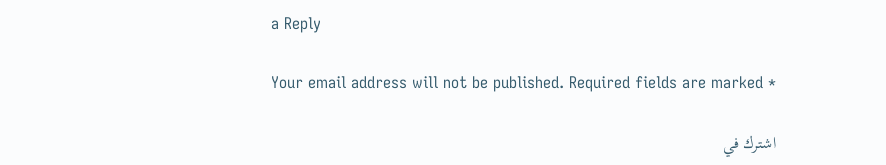a Reply

Your email address will not be published. Required fields are marked *

اشترك في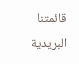قائمتنا البريدية